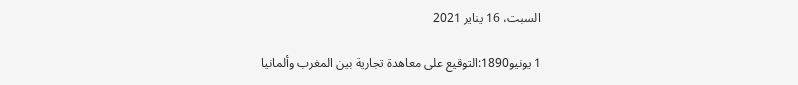السبت، 16 يناير 2021

1 يونيو1890:التوقيع على معاهدة تجارية بين المغرب وألمانيا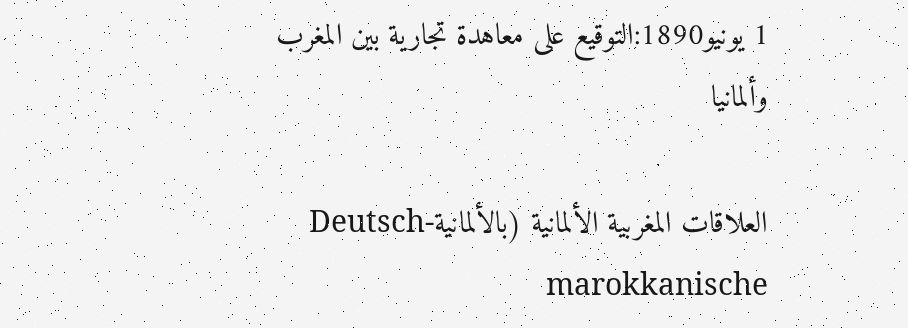1 يونيو1890:التوقيع على معاهدة تجارية بين المغرب وألمانيا

العلاقات المغربية الألمانية (بالألمانيةDeutsch-marokkanische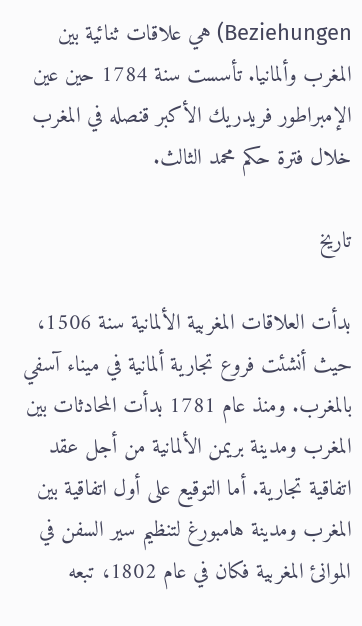Beziehungen) هي علاقات ثنائية بين المغرب وألمانيا. تأسست سنة 1784 حين عين الإمبراطور فريدريك الأكبر قنصله في المغرب خلال فترة حكم محمد الثالث.

تاريخ

بدأت العلاقات المغربية الألمانية سنة 1506، حيث أنشئت فروع تجارية ألمانية في ميناء آسفي بالمغرب. ومنذ عام 1781 بدأت المحادثات بين المغرب ومدينة بريمن الألمانية من أجل عقد اتفاقية تجارية. أما التوقيع على أول اتفاقية بين المغرب ومدينة هامبورغ لتنظيم سير السفن في الموانئ المغربية فكان في عام 1802، تبعه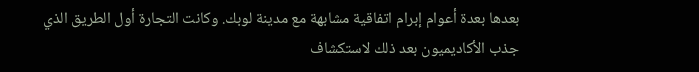بعدها بعدة أعوام إبرام اتفاقية مشابهة مع مدينة لوبك. وكانت التجارة أول الطريق الذي جذب الأكاديميون بعد ذلك لاستكشاف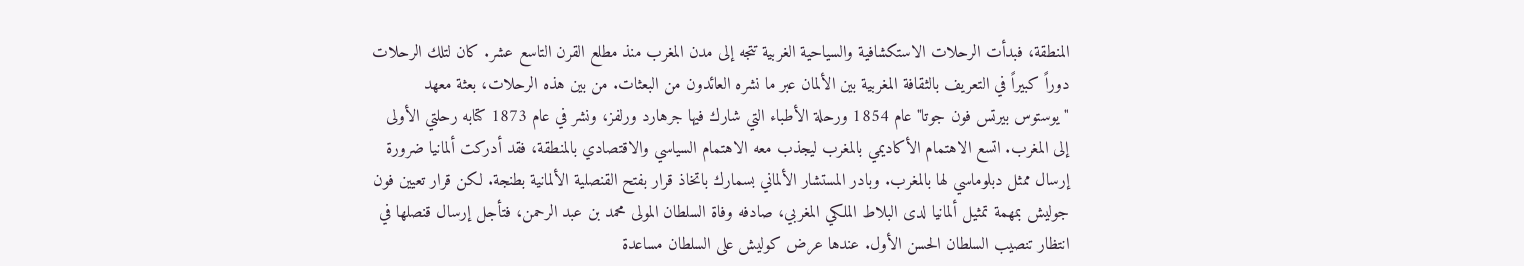المنطقة، فبدأت الرحلات الاستكشافية والسياحية الغربية تتجه إلى مدن المغرب منذ مطلع القرن التاسع عشر. كان لتلك الرحلات دوراً كبيراً في التعريف بالثقافة المغربية بين الألمان عبر ما نشره العائدون من البعثات. من بين هذه الرحلات، بعثة معهد "يوستوس بيرتس فون جوتا" عام 1854 ورحلة الأطباء التي شارك فيها جرهارد ورلفز، ونشر في عام 1873 كتابه رحلتي الأولى إلى المغرب. اتسع الاهتمام الأكاديمي بالمغرب ليجذب معه الاهتمام السياسي والاقتصادي بالمنطقة، فقد أدركت ألمانيا ضرورة إرسال ممثل دبلوماسي لها بالمغرب. وبادر المستشار الألماني بسمارك باتخاذ قرار بفتح القنصلية الألمانية بطنجة. لكن قرار تعيين فون جوليش بمهمة تمثيل ألمانيا لدى البلاط الملكي المغربي، صادفه وفاة السلطان المولى محمد بن عبد الرحمن، فتأجل إرسال قنصلها في انتظار تنصيب السلطان الحسن الأول. عندها عرض كوليش على السلطان مساعدة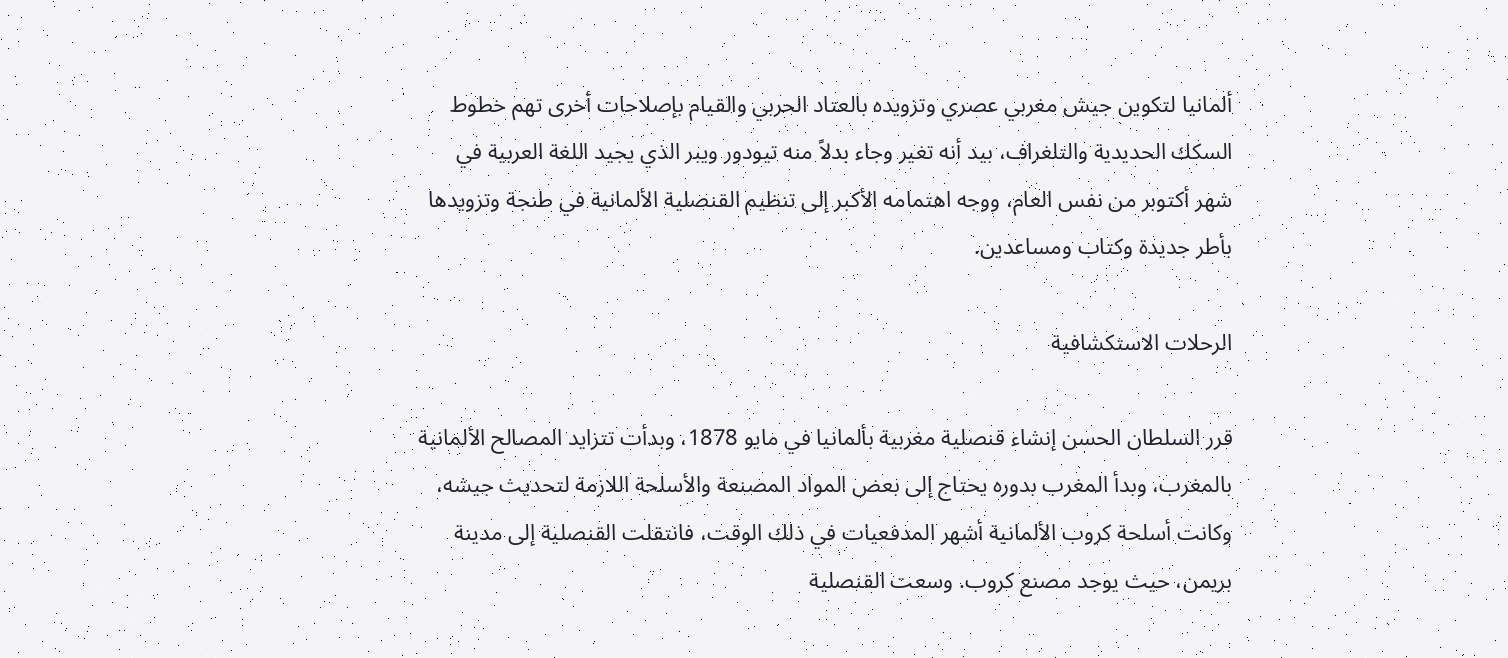ألمانيا لتكوين جيش مغربي عصري وتزويده بالعتاد الحربي والقيام بإصلاحات أخرى تهم خطوط السكك الحديدية والتلغراف، بيد أنه تغير وجاء بدلاً منه تيودور ويبر الذي يجيد اللغة العربية في شهر أكتوبر من نفس العام، ووجه اهتمامه الأكبر إلى تنظيم القنصلية الألمانية في طنجة وتزويدها بأطر جديدة وكتاب ومساعدين.

الرحلات الاستكشافية

قرر السلطان الحسن إنشاء قنصلية مغربية بألمانيا في مايو 1878، وبدأت تتزايد المصالح الألمانية بالمغرب، وبدأ المغرب بدوره يحتاج إلى بعض المواد المصنعة والأسلحة اللازمة لتحديث جيشه، وكانت أسلحة كروب الألمانية أشهر المدفعيات في ذلك الوقت، فانتقلت القنصلية إلى مدينة بريمن، حيث يوجد مصنع كروب. وسعت القنصلية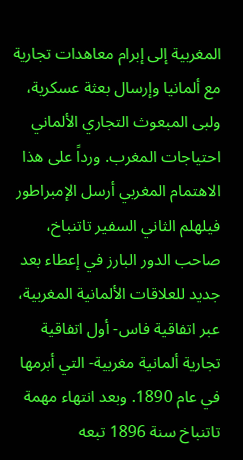المغربية إلى إبرام معاهدات تجارية مع ألمانيا وإرسال بعثة عسكرية، ولبى المبعوث التجاري الألماني احتياجات المغرب. ورداً على هذا الاهتمام المغربي أرسل الإمبراطور فيلهلم الثاني السفير تاتنباخ، صاحب الدور البارز في إعطاء بعد جديد للعلاقات الألمانية المغربية، عبر اتفاقية فاس- أول اتفاقية تجارية ألمانية مغربية- التي أبرمها في عام 1890. وبعد انتهاء مهمة تاتنباخ سنة 1896 تبعه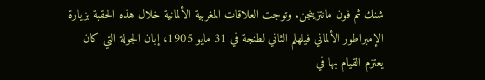شنك ثم فون مانتزينجن. وتوجت العلاقات المغربية الألمانية خلال هذه الحقبة بزيارة الإمبراطور الألماني فيلهلم الثاني لطنجة في 31 مايو 1905، إبان الجولة التي كان يعتزم القيام بها في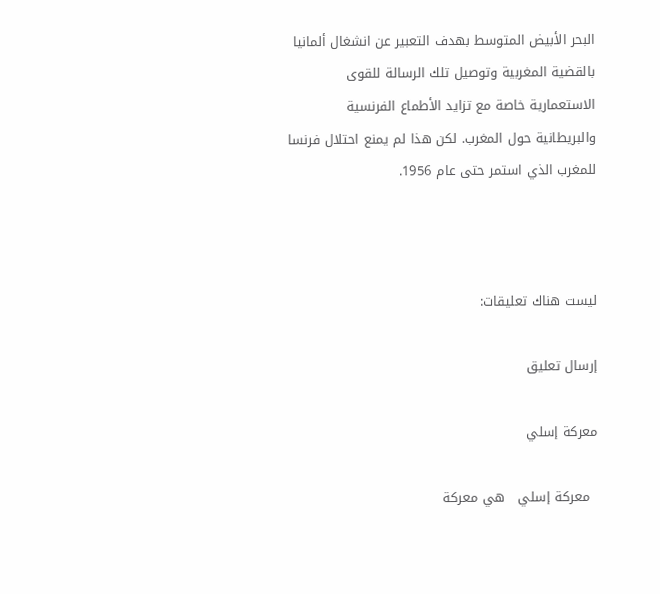البحر الأبيض المتوسط بهدف التعبير عن انشغال ألمانيا بالقضية المغربية وتوصيل تلك الرسالة للقوى الاستعمارية خاصة مع تزايد الأطماع الفرنسية والبريطانية حول المغرب. لكن هذا لم يمنع احتلال فرنسا للمغرب الذي استمر حتى عام 1956.



ليست هناك تعليقات:

إرسال تعليق

معركة إسلي

  معركة إسلي   هي معركة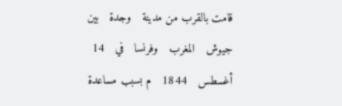قامت بالقرب من مدينة   وجدة   بين جيوش   المغرب   وفرنسا   في   14 أغسطس   1844   م بسبب مساعدة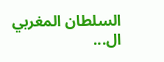السلطان المغربي   ال...